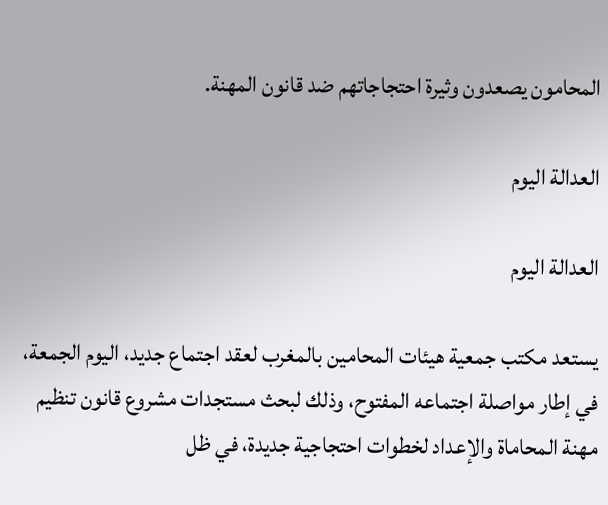المحامون يصعدون وثيرة احتجاجاتهم ضد قانون المهنة.

العدالة اليوم

العدالة اليوم

يستعد مكتب جمعية هيئات المحامين بالمغرب لعقد اجتماع جديد، اليوم الجمعة، في إطار مواصلة اجتماعه المفتوح، وذلك لبحث مستجدات مشروع قانون تنظيم مهنة المحاماة والإعداد لخطوات احتجاجية جديدة، في ظل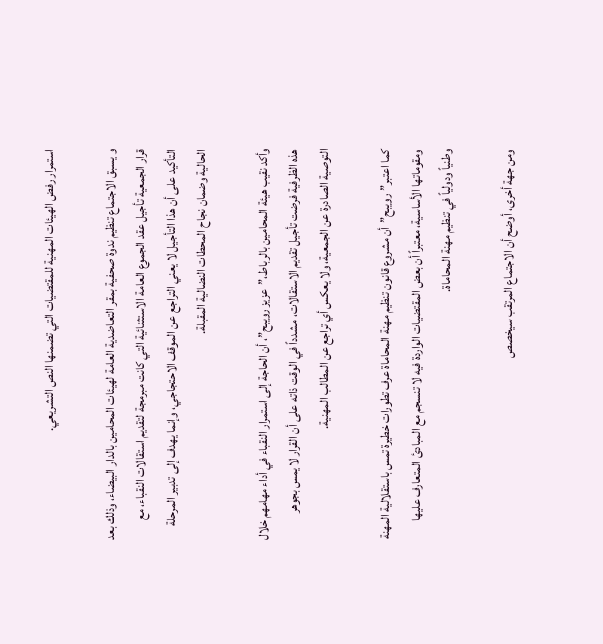استمرار رفض الهيئات المهنية للمقتضيات التي تضمنها النص التشريعي.

و يسبق الاجتماع تنظيم ندوة صحفية بمقر التعاضدية العامة لهيئات المحامين بالدار البيضاء، وذلك بعد قرار الجمعية تأجيل عقد الجموع العامة الاستثنائية التي كانت مبرمجة لتقديم استقالات النقباء، مع التأكيد على أن هذا التأجيل لا يعني التراجع عن الموقف الاحتجاجي، وإنما يهدف إلى تدبير المرحلة الحالية وضمان نجاح المحطات النضالية المقبلة.

وأكد نقيب هيئة المحامين بالرباط،”عزيز رويبح”، أن الحاجة إلى استمرار النقباء في أداء مهامهم خلال هذه الظرفية فرضت تأجيل تقديم الاستقالات، مشدداً في الوقت ذاته على أن القرار لا يمس بجوهر التوصية الصادرة عن الجمعية، ولا يعكس أي تراجع عن المطالب المهنية.

كما اعتبر”رويبح”أن مشروع قانون تنظيم مهنة المحاماة عرف تطورات خطيرة تمس باستقلالية المهنة ومقوماتها الأساسية، معتبراً أن بعض المقتضيات الواردة فيه لا تنسجم مع المبادئ المتعارف عليها وطنياً ودولياً في تنظيم مهنة المحاماة.

ومن جهة أخرى، أوضح أن الاجتماع المرتقب سيخصص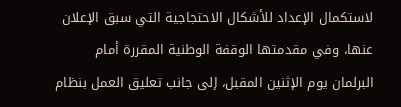لاستكمال الإعداد للأشكال الاحتجاجية التي سبق الإعلان عنها، وفي مقدمتها الوقفة الوطنية المقررة أمام البرلمان يوم الإثنين المقبل، إلى جانب تعليق العمل بنظام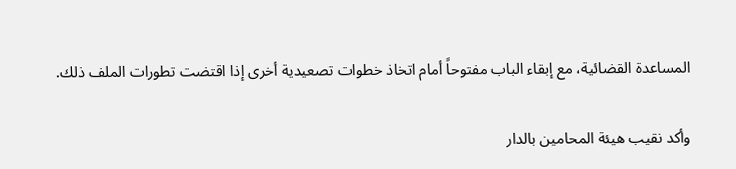المساعدة القضائية، مع إبقاء الباب مفتوحاً أمام اتخاذ خطوات تصعيدية أخرى إذا اقتضت تطورات الملف ذلك.

وأكد نقيب هيئة المحامين بالدار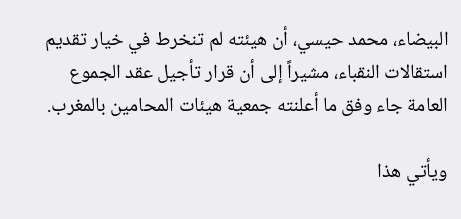البيضاء، محمد حيسي، أن هيئته لم تنخرط في خيار تقديم استقالات النقباء، مشيراً إلى أن قرار تأجيل عقد الجموع العامة جاء وفق ما أعلنته جمعية هيئات المحامين بالمغرب.

ويأتي هذا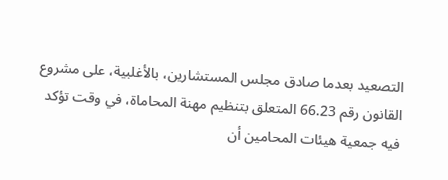التصعيد بعدما صادق مجلس المستشارين، بالأغلبية، على مشروع القانون رقم 66.23 المتعلق بتنظيم مهنة المحاماة، في وقت تؤكد فيه جمعية هيئات المحامين أن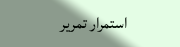استمرار تمرير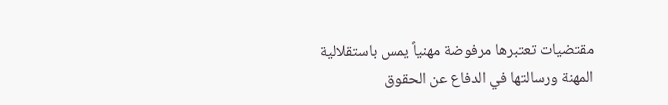مقتضيات تعتبرها مرفوضة مهنياً يمس باستقلالية المهنة ورسالتها في الدفاع عن الحقوق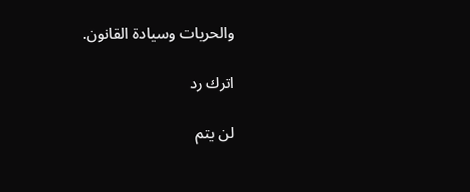والحريات وسيادة القانون.

اترك رد

لن يتم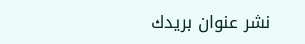نشر عنوان بريدك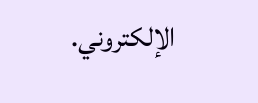الإلكتروني.